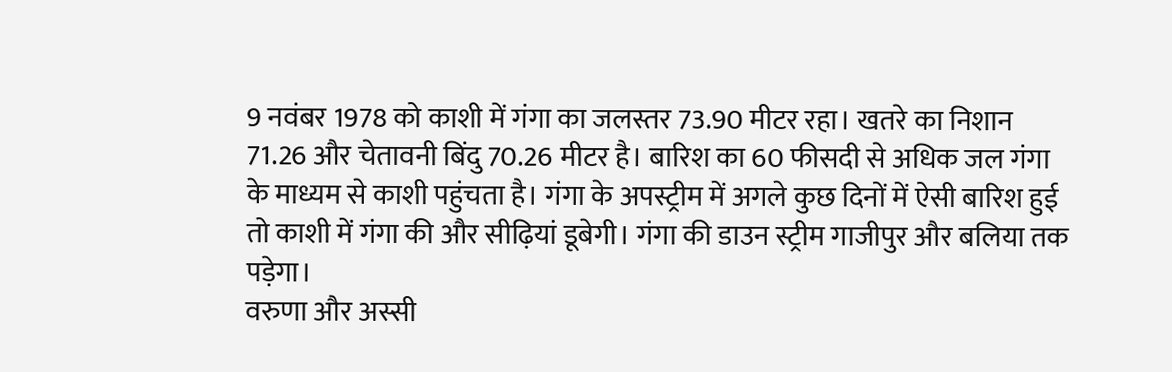9 नवंबर 1978 को काशी में गंगा का जलस्तर 73.90 मीटर रहा। खतरे का निशान 71.26 और चेतावनी बिंदु 70.26 मीटर है। बारिश का 60 फीसदी से अधिक जल गंगा के माध्यम से काशी पहुंचता है। गंगा के अपस्ट्रीम में अगले कुछ दिनों में ऐसी बारिश हुई तो काशी में गंगा की और सीढ़ियां डूबेगी। गंगा की डाउन स्ट्रीम गाजीपुर और बलिया तक पड़ेगा।
वरुणा और अस्सी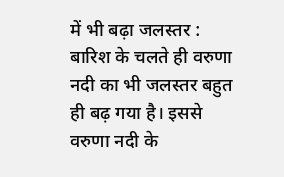में भी बढ़ा जलस्तर :
बारिश के चलते ही वरुणा नदी का भी जलस्तर बहुत ही बढ़ गया है। इससे वरुणा नदी के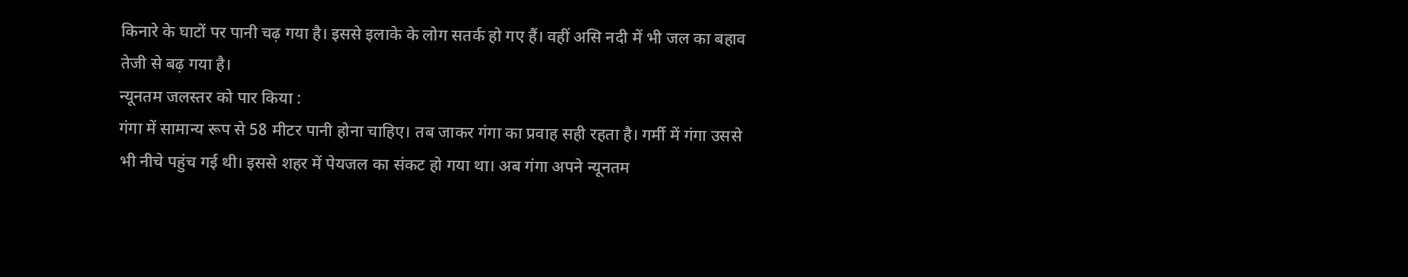किनारे के घाटों पर पानी चढ़ गया है। इससे इलाके के लोग सतर्क हो गए हैं। वहीं असि नदी में भी जल का बहाव तेजी से बढ़ गया है।
न्यूनतम जलस्तर को पार किया :
गंगा में सामान्य रूप से 58 मीटर पानी होना चाहिए। तब जाकर गंगा का प्रवाह सही रहता है। गर्मी में गंगा उससे भी नीचे पहुंच गई थी। इससे शहर में पेयजल का संकट हो गया था। अब गंगा अपने न्यूनतम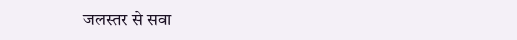जलस्तर से सवा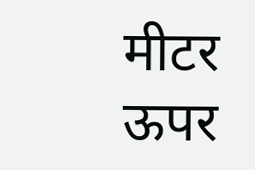मीटर ऊपर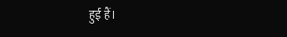हुई हैं।